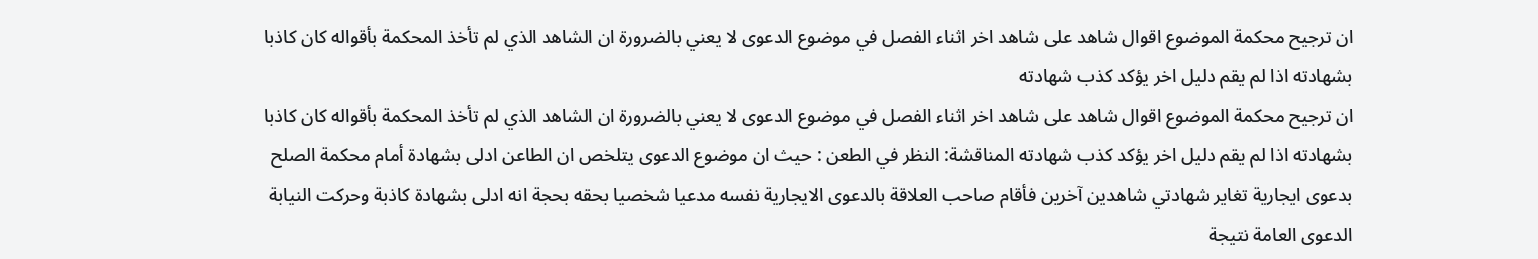ان ترجيح محكمة الموضوع اقوال شاهد على شاهد اخر اثناء الفصل في موضوع الدعوى لا يعني بالضرورة ان الشاهد الذي لم تأخذ المحكمة بأقواله كان كاذبا بشهادته اذا لم يقم دليل اخر يؤكد كذب شهادته
ان ترجيح محكمة الموضوع اقوال شاهد على شاهد اخر اثناء الفصل في موضوع الدعوى لا يعني بالضرورة ان الشاهد الذي لم تأخذ المحكمة بأقواله كان كاذبا بشهادته اذا لم يقم دليل اخر يؤكد كذب شهادته المناقشة: النظر في الطعن : حيث ان موضوع الدعوى يتلخص ان الطاعن ادلى بشهادة أمام محكمة الصلح بدعوى ايجارية تغاير شهادتي شاهدين آخرين فأقام صاحب العلاقة بالدعوى الايجارية نفسه مدعيا شخصيا بحقه بحجة انه ادلى بشهادة كاذبة وحركت النيابة الدعوى العامة نتيجة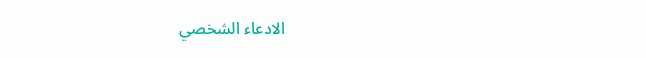الادعاء الشخصي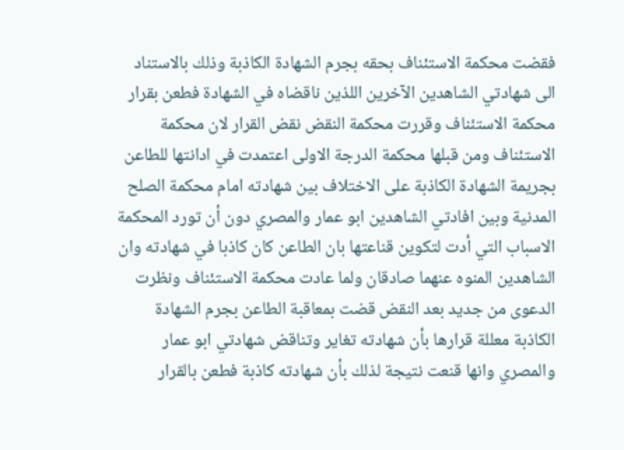فقضت محكمة الاستئناف بحقه بجرم الشهادة الكاذبة وذلك بالاستناد الى شهادتي الشاهدين الآخرين اللذين ناقضاه في الشهادة فطعن بقرار محكمة الاستئناف وقررت محكمة النقض نقض القرار لان محكمة الاستئناف ومن قبلها محكمة الدرجة الاولى اعتمدت في ادانتها للطاعن بجريمة الشهادة الكاذبة على الاختلاف بين شهادته امام محكمة الصلح المدنية وبين افادتي الشاهدين ابو عمار والمصري دون أن تورد المحكمة الاسباب التي أدت لتكوين قناعتها بان الطاعن كان كاذبا في شهادته وان الشاهدين المنوه عنهما صادقان ولما عادت محكمة الاستئناف ونظرت الدعوى من جديد بعد النقض قضت بمعاقبة الطاعن بجرم الشهادة الكاذبة معللة قرارها بأن شهادته تغاير وتناقض شهادتي ابو عمار والمصري وانها قنعت نتيجة لذلك بأن شهادته كاذبة فطعن بالقرار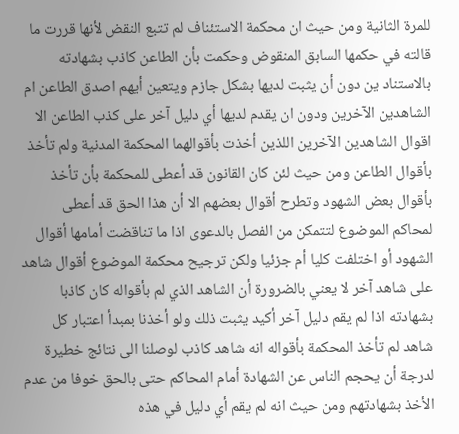للمرة الثانية ومن حيث ان محكمة الاستئناف لم تتبع النقض لأنها قررت ما قالته في حكمها السابق المنقوض وحكمت بأن الطاعن كاذب بشهادته بالاستناد ين دون أن يثبت لديها بشكل جازم ويتعين أيهم اصدق الطاعن ام الشاهدين الآخرين ودون ان يقدم لديها أي دليل آخر على كذب الطاعن الا اقوال الشاهدين الآخرين اللذين أخذت بأقوالهما المحكمة المدنية ولم تأخذ بأقوال الطاعن ومن حيث لئن كان القانون قد أعطى للمحكمة بأن تأخذ بأقوال بعض الشهود وتطرح أقوال بعضهم الا أن هذا الحق قد أعطى لمحاكم الموضوع لتتمكن من الفصل بالدعوى اذا ما تناقضت أمامها أقوال الشهود أو اختلفت كليا أم جزئيا ولكن ترجيح محكمة الموضوع أقوال شاهد على شاهد آخر لا يعني بالضرورة أن الشاهد الذي لم بأقواله كان كاذبا بشهادته اذا لم يقم دليل آخر أكيد يثبت ذلك ولو أخذنا بمبدأ اعتبار كل شاهد لم تأخذ المحكمة بأقواله انه شاهد كاذب لوصلنا الى نتائج خطيرة لدرجة أن يحجم الناس عن الشهادة أمام المحاكم حتى بالحق خوفا من عدم الأخذ بشهادتهم ومن حيث انه لم يقم أي دليل في هذه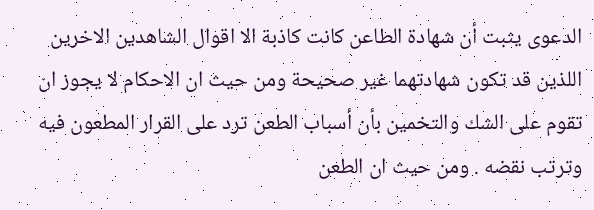الدعوى يثبت أن شهادة الطاعن كانت كاذبة الا اقوال الشاهدين الاخرين اللذين قد تكون شهادتهما غير صحيحة ومن حيث ان الاحكام لا يجوز ان تقوم على الشك والتخمين بأن أسباب الطعن ترد على القرار المطعون فيه وترتب نقضه . ومن حيث ان الطعن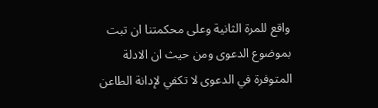واقع للمرة الثانية وعلى محكمتنا ان تبت بموضوع الدعوى ومن حيث ان الادلة المتوفرة في الدعوى لا تكفي لإدانة الطاعن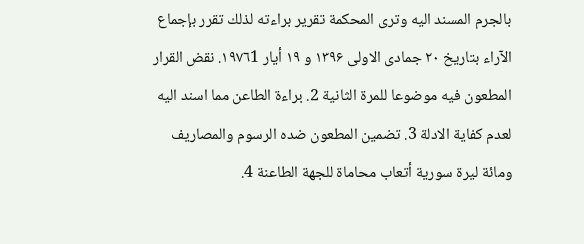بالجرم المسند اليه وترى المحكمة تقرير براءته لذلك تقرر بإجماع الآراء بتاريخ ۲۰ جمادى الاولى ۱۳۹۶ و ۱۹ أيار ١٩٧٦1. نقض القرار المطعون فيه موضوعا للمرة الثانية 2. براءة الطاعن مما اسند اليه لعدم كفاية الادلة 3. تضمين المطعون ضده الرسوم والمصاريف ومائة ليرة سورية أتعاب محاماة للجهة الطاعنة 4.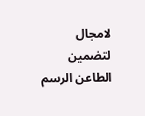لامجال لتضمين الطاعن الرسم